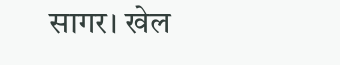सागर। खेल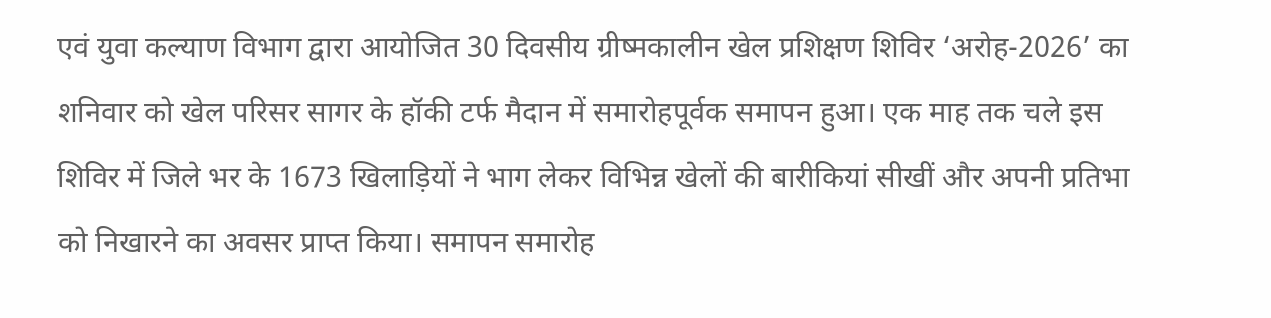एवं युवा कल्याण विभाग द्वारा आयोजित 30 दिवसीय ग्रीष्मकालीन खेल प्रशिक्षण शिविर ‘अरोह-2026’ का शनिवार को खेल परिसर सागर के हॉकी टर्फ मैदान में समारोहपूर्वक समापन हुआ। एक माह तक चले इस शिविर में जिले भर के 1673 खिलाड़ियों ने भाग लेकर विभिन्न खेलों की बारीकियां सीखीं और अपनी प्रतिभा को निखारने का अवसर प्राप्त किया। समापन समारोह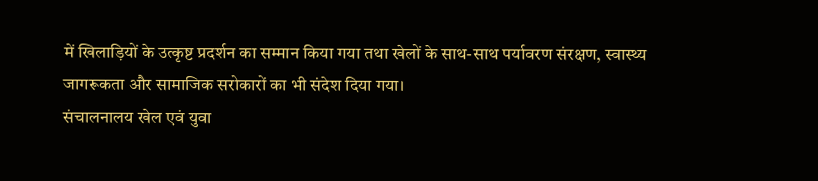में खिलाड़ियों के उत्कृष्ट प्रदर्शन का सम्मान किया गया तथा खेलों के साथ-साथ पर्यावरण संरक्षण, स्वास्थ्य जागरूकता और सामाजिक सरोकारों का भी संदेश दिया गया।
संचालनालय खेल एवं युवा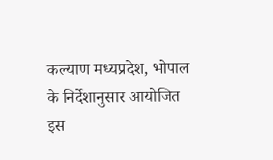कल्याण मध्यप्रदेश, भोपाल के निर्देशानुसार आयोजित इस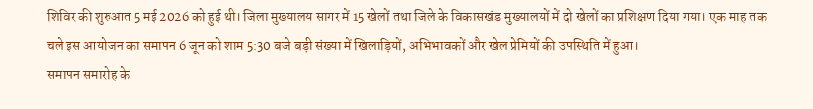शिविर की शुरुआत 5 मई 2026 को हुई थी। जिला मुख्यालय सागर में 15 खेलों तथा जिले के विकासखंड मुख्यालयों में दो खेलों का प्रशिक्षण दिया गया। एक माह तक चले इस आयोजन का समापन 6 जून को शाम 5:30 बजे बड़ी संख्या में खिलाड़ियों, अभिभावकों और खेल प्रेमियों की उपस्थिति में हुआ।
समापन समारोह के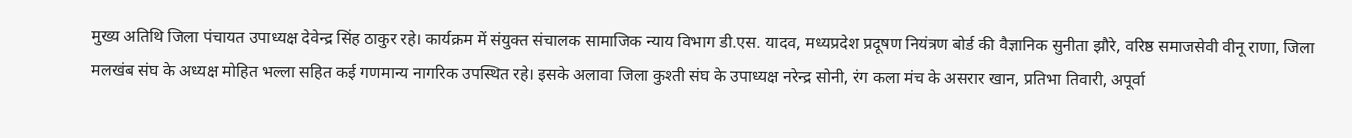मुख्य अतिथि जिला पंचायत उपाध्यक्ष देवेन्द्र सिंह ठाकुर रहे। कार्यक्रम में संयुक्त संचालक सामाजिक न्याय विभाग डी.एस. यादव, मध्यप्रदेश प्रदूषण नियंत्रण बोर्ड की वैज्ञानिक सुनीता झौरे, वरिष्ठ समाजसेवी वीनू राणा, जिला मलखंब संघ के अध्यक्ष मोहित भल्ला सहित कई गणमान्य नागरिक उपस्थित रहे। इसके अलावा जिला कुश्ती संघ के उपाध्यक्ष नरेन्द्र सोनी, रंग कला मंच के असरार खान, प्रतिभा तिवारी, अपूर्वा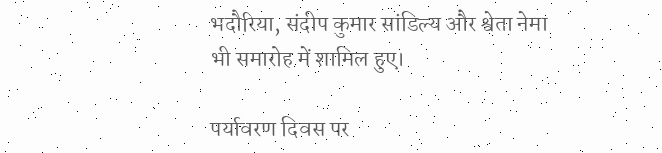भदौरिया, संदीप कुमार सांडिल्य और श्वेता नेमा भी समारोह में शामिल हुए।

पर्यावरण दिवस पर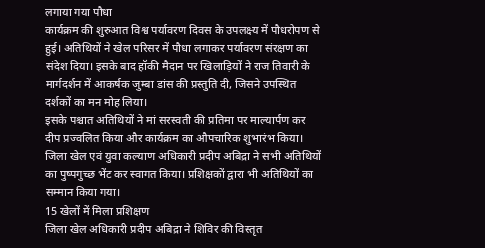लगाया गया पौधा
कार्यक्रम की शुरुआत विश्व पर्यावरण दिवस के उपलक्ष्य में पौधरोपण से हुई। अतिथियों ने खेल परिसर में पौधा लगाकर पर्यावरण संरक्षण का संदेश दिया। इसके बाद हॉकी मैदान पर खिलाड़ियों ने राज तिवारी के मार्गदर्शन में आकर्षक जुम्बा डांस की प्रस्तुति दी, जिसने उपस्थित दर्शकों का मन मोह लिया।
इसके पश्चात अतिथियों ने मां सरस्वती की प्रतिमा पर माल्यार्पण कर दीप प्रज्वलित किया और कार्यक्रम का औपचारिक शुभारंभ किया। जिला खेल एवं युवा कल्याण अधिकारी प्रदीप अबिद्रा ने सभी अतिथियों का पुष्पगुच्छ भेंट कर स्वागत किया। प्रशिक्षकों द्वारा भी अतिथियों का सम्मान किया गया।
15 खेलों में मिला प्रशिक्षण
जिला खेल अधिकारी प्रदीप अबिद्रा ने शिविर की विस्तृत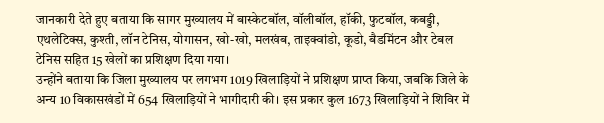जानकारी देते हुए बताया कि सागर मुख्यालय में बास्केटबॉल, वॉलीबॉल, हॉकी, फुटबॉल, कबड्डी, एथलेटिक्स, कुश्ती, लॉन टेनिस, योगासन, खो-खो, मलखंब, ताइक्वांडो, कूडो, बैडमिंटन और टेबल टेनिस सहित 15 खेलों का प्रशिक्षण दिया गया।
उन्होंने बताया कि जिला मुख्यालय पर लगभग 1019 खिलाड़ियों ने प्रशिक्षण प्राप्त किया, जबकि जिले के अन्य 10 विकासखंडों में 654 खिलाड़ियों ने भागीदारी की। इस प्रकार कुल 1673 खिलाड़ियों ने शिविर में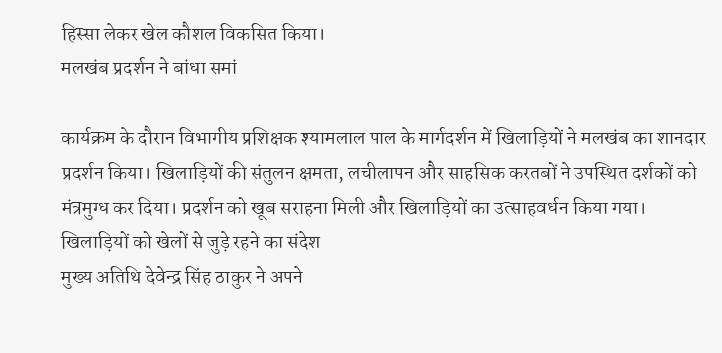हिस्सा लेकर खेल कौशल विकसित किया।
मलखंब प्रदर्शन ने बांधा समां

कार्यक्रम के दौरान विभागीय प्रशिक्षक श्यामलाल पाल के मार्गदर्शन में खिलाड़ियों ने मलखंब का शानदार प्रदर्शन किया। खिलाड़ियों की संतुलन क्षमता, लचीलापन और साहसिक करतबों ने उपस्थित दर्शकों को मंत्रमुग्ध कर दिया। प्रदर्शन को खूब सराहना मिली और खिलाड़ियों का उत्साहवर्धन किया गया।
खिलाड़ियों को खेलों से जुड़े रहने का संदेश
मुख्य अतिथि देवेन्द्र सिंह ठाकुर ने अपने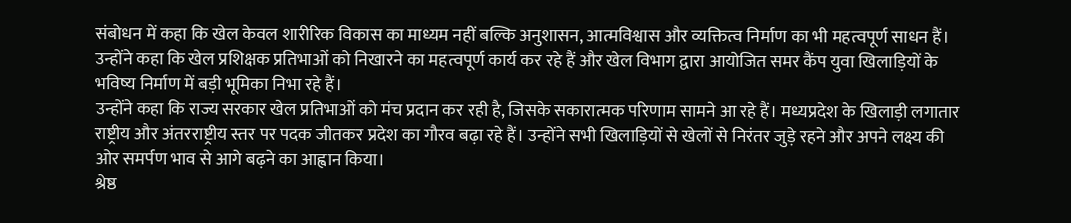संबोधन में कहा कि खेल केवल शारीरिक विकास का माध्यम नहीं बल्कि अनुशासन, आत्मविश्वास और व्यक्तित्व निर्माण का भी महत्वपूर्ण साधन हैं। उन्होंने कहा कि खेल प्रशिक्षक प्रतिभाओं को निखारने का महत्वपूर्ण कार्य कर रहे हैं और खेल विभाग द्वारा आयोजित समर कैंप युवा खिलाड़ियों के भविष्य निर्माण में बड़ी भूमिका निभा रहे हैं।
उन्होंने कहा कि राज्य सरकार खेल प्रतिभाओं को मंच प्रदान कर रही है, जिसके सकारात्मक परिणाम सामने आ रहे हैं। मध्यप्रदेश के खिलाड़ी लगातार राष्ट्रीय और अंतरराष्ट्रीय स्तर पर पदक जीतकर प्रदेश का गौरव बढ़ा रहे हैं। उन्होंने सभी खिलाड़ियों से खेलों से निरंतर जुड़े रहने और अपने लक्ष्य की ओर समर्पण भाव से आगे बढ़ने का आह्वान किया।
श्रेष्ठ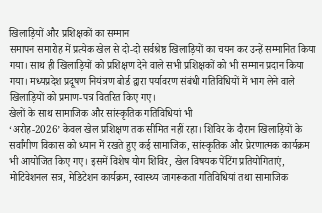खिलाड़ियों और प्रशिक्षकों का सम्मान
समापन समारोह में प्रत्येक खेल से दो-दो सर्वश्रेष्ठ खिलाड़ियों का चयन कर उन्हें सम्मानित किया गया। साथ ही खिलाड़ियों को प्रशिक्षण देने वाले सभी प्रशिक्षकों को भी सम्मान प्रदान किया गया। मध्यप्रदेश प्रदूषण नियंत्रण बोर्ड द्वारा पर्यावरण संबंधी गतिविधियों में भाग लेने वाले खिलाड़ियों को प्रमाण-पत्र वितरित किए गए।
खेलों के साथ सामाजिक और सांस्कृतिक गतिविधियां भी
‘अरोह-2026’ केवल खेल प्रशिक्षण तक सीमित नहीं रहा। शिविर के दौरान खिलाड़ियों के सर्वांगीण विकास को ध्यान में रखते हुए कई सामाजिक, सांस्कृतिक और प्रेरणात्मक कार्यक्रम भी आयोजित किए गए। इसमें विशेष योग शिविर, खेल विषयक पेंटिंग प्रतियोगिताएं, मोटिवेशनल सत्र, मेडिटेशन कार्यक्रम, स्वास्थ्य जागरूकता गतिविधियां तथा सामाजिक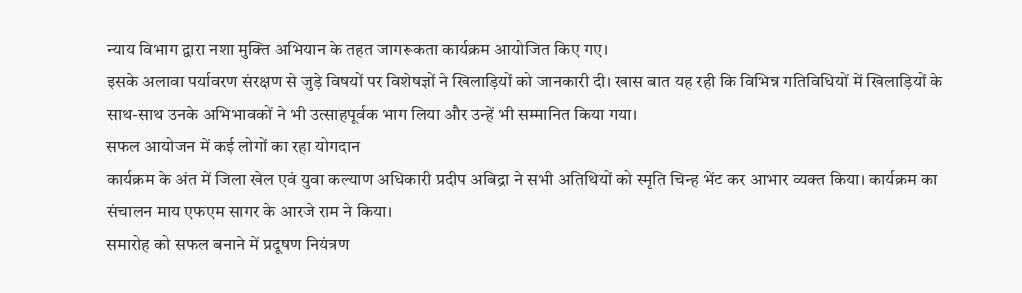न्याय विभाग द्वारा नशा मुक्ति अभियान के तहत जागरूकता कार्यक्रम आयोजित किए गए।
इसके अलावा पर्यावरण संरक्षण से जुड़े विषयों पर विशेषज्ञों ने खिलाड़ियों को जानकारी दी। खास बात यह रही कि विभिन्न गतिविधियों में खिलाड़ियों के साथ-साथ उनके अभिभावकों ने भी उत्साहपूर्वक भाग लिया और उन्हें भी सम्मानित किया गया।
सफल आयोजन में कई लोगों का रहा योगदान
कार्यक्रम के अंत में जिला खेल एवं युवा कल्याण अधिकारी प्रदीप अबिद्रा ने सभी अतिथियों को स्मृति चिन्ह भेंट कर आभार व्यक्त किया। कार्यक्रम का संचालन माय एफएम सागर के आरजे राम ने किया।
समारोह को सफल बनाने में प्रदूषण नियंत्रण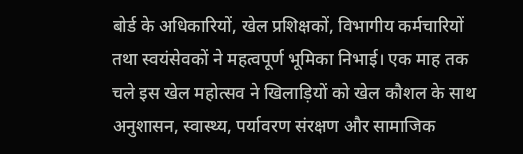बोर्ड के अधिकारियों, खेल प्रशिक्षकों, विभागीय कर्मचारियों तथा स्वयंसेवकों ने महत्वपूर्ण भूमिका निभाई। एक माह तक चले इस खेल महोत्सव ने खिलाड़ियों को खेल कौशल के साथ अनुशासन, स्वास्थ्य, पर्यावरण संरक्षण और सामाजिक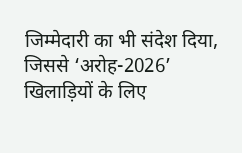जिम्मेदारी का भी संदेश दिया, जिससे ‘अरोह-2026’ खिलाड़ियों के लिए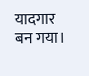यादगार बन गया।